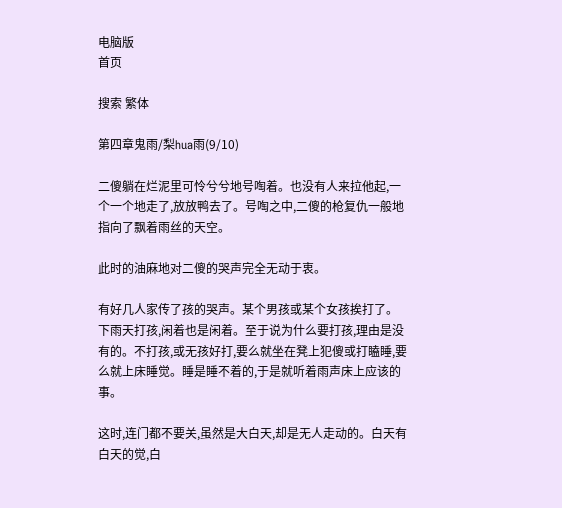电脑版
首页

搜索 繁体

第四章鬼雨/梨hua雨(9/10)

二傻躺在烂泥里可怜兮兮地号啕着。也没有人来拉他起,一个一个地走了,放放鸭去了。号啕之中,二傻的枪复仇一般地指向了飘着雨丝的天空。

此时的油麻地对二傻的哭声完全无动于衷。

有好几人家传了孩的哭声。某个男孩或某个女孩挨打了。下雨天打孩,闲着也是闲着。至于说为什么要打孩,理由是没有的。不打孩,或无孩好打,要么就坐在凳上犯傻或打瞌睡,要么就上床睡觉。睡是睡不着的,于是就听着雨声床上应该的事。

这时,连门都不要关,虽然是大白天,却是无人走动的。白天有白天的觉,白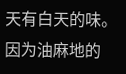天有白天的味。因为油麻地的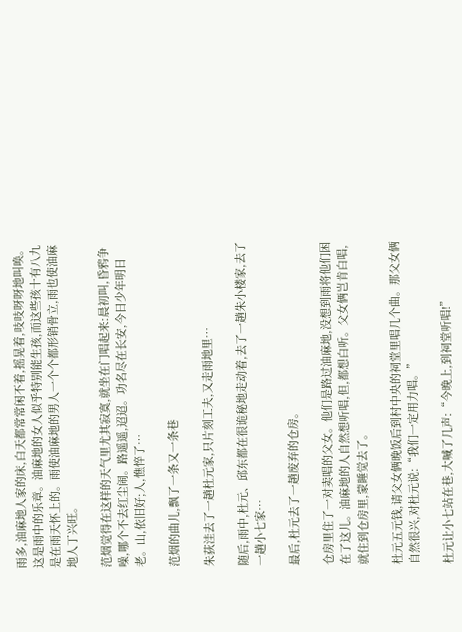雨多,油麻地人家的床,白天都常常闲不着,摇晃着,吱吱呀呀地叫唤。这是雨中的乐章。油麻地的女人似乎特别能生孩,而这些孩十有八九是在雨天怀上的。雨使油麻地的男人一个个都形销骨立,雨也使油麻地人丁兴旺。

范烟觉得在这样的天气里尤其寂寞,就坐在门唱起来:晨初叫,昏鸦争噪,哪个不去红尘闹。路遥遥,迢迢。功名尽在长安,今日少年明日老。山,依旧好;人,憔悴了…

范烟的曲儿,飘了一条又一条巷

朱荻洼去了一趟杜元家,只片刻工夫,又走雨地里…

随后,雨中,杜元、邱东都在很诡秘地走动着,去了一趟朱小楼家,去了一趟小七家…

最后,杜元去了一趟废弃的仓房。

仓房里住了一对卖唱的父女。他们是路过油麻地,没想到雨将他们困在了这儿。油麻地的人自然想听唱,但,都想白听。父女俩岂肯白唱,就住到仓房里,蒙睡觉去了。

杜元五元钱,请父女俩晚饭后到村中央的祠堂里唱几个曲。那父女俩自然很兴,对杜元说:“我们一定用力唱。”

杜元让小七站在巷,大喊了几声:“今晚上,到祠堂听唱!”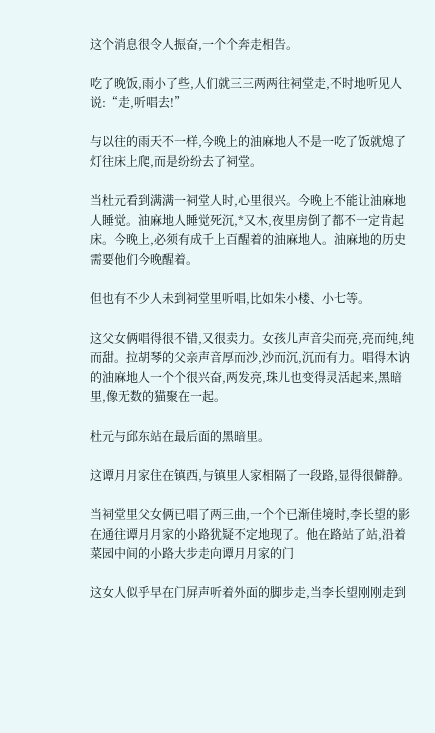这个消息很令人振奋,一个个奔走相告。

吃了晚饭,雨小了些,人们就三三两两往祠堂走,不时地听见人说:“走,听唱去!”

与以往的雨天不一样,今晚上的油麻地人不是一吃了饭就熄了灯往床上爬,而是纷纷去了祠堂。

当杜元看到满满一祠堂人时,心里很兴。今晚上不能让油麻地人睡觉。油麻地人睡觉死沉,*又木,夜里房倒了都不一定肯起床。今晚上,必须有成千上百醒着的油麻地人。油麻地的历史需要他们今晚醒着。

但也有不少人未到祠堂里听唱,比如朱小楼、小七等。

这父女俩唱得很不错,又很卖力。女孩儿声音尖而亮,亮而纯,纯而甜。拉胡琴的父亲声音厚而沙,沙而沉,沉而有力。唱得木讷的油麻地人一个个很兴奋,两发亮,珠儿也变得灵活起来,黑暗里,像无数的猫聚在一起。

杜元与邱东站在最后面的黑暗里。

这谭月月家住在镇西,与镇里人家相隔了一段路,显得很僻静。

当祠堂里父女俩已唱了两三曲,一个个已渐佳境时,李长望的影在通往谭月月家的小路犹疑不定地现了。他在路站了站,沿着菜园中间的小路大步走向谭月月家的门

这女人似乎早在门屏声听着外面的脚步走,当李长望刚刚走到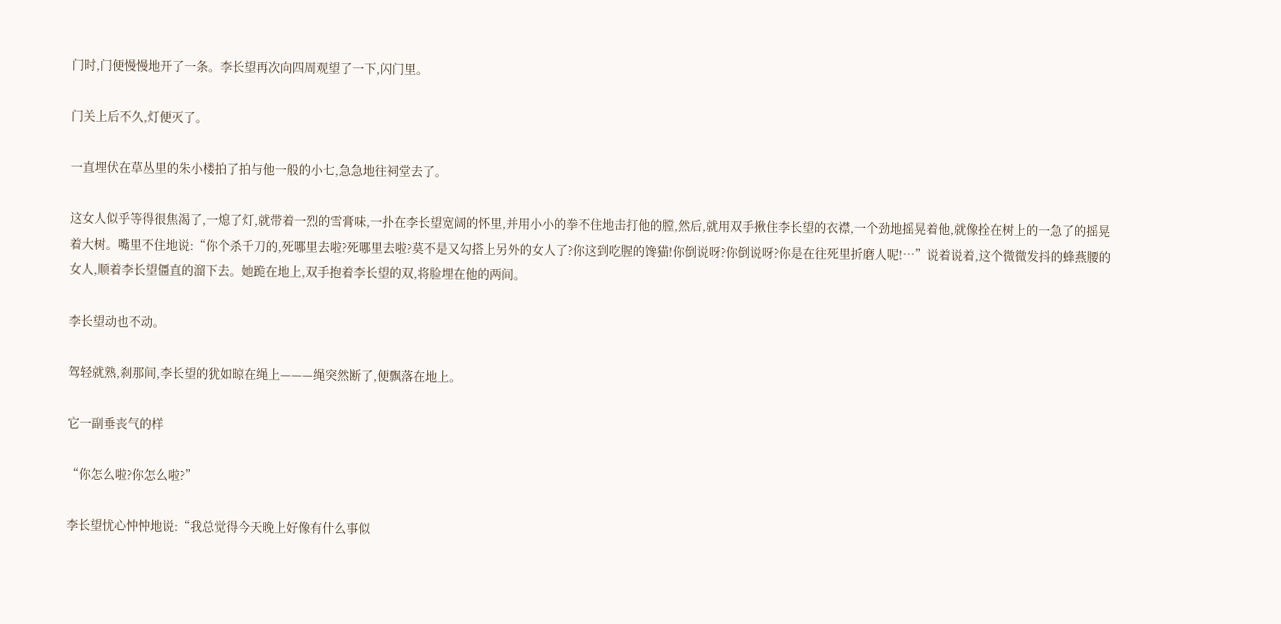门时,门便慢慢地开了一条。李长望再次向四周观望了一下,闪门里。

门关上后不久,灯便灭了。

一直埋伏在草丛里的朱小楼拍了拍与他一般的小七,急急地往祠堂去了。

这女人似乎等得很焦渴了,一熄了灯,就带着一烈的雪膏味,一扑在李长望宽阔的怀里,并用小小的拳不住地击打他的膛,然后,就用双手揪住李长望的衣襟,一个劲地摇晃着他,就像拴在树上的一急了的摇晃着大树。嘴里不住地说:“你个杀千刀的,死哪里去啦?死哪里去啦?莫不是又勾搭上另外的女人了?你这到吃腥的馋猫!你倒说呀?你倒说呀?你是在往死里折磨人呢!…”说着说着,这个微微发抖的蜂燕腰的女人,顺着李长望僵直的溜下去。她跪在地上,双手抱着李长望的双,将脸埋在他的两间。

李长望动也不动。

驾轻就熟,刹那间,李长望的犹如晾在绳上———绳突然断了,便飘落在地上。

它一副垂丧气的样

“你怎么啦?你怎么啦?”

李长望忧心忡忡地说:“我总觉得今天晚上好像有什么事似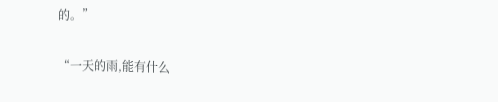的。”

“一天的雨,能有什么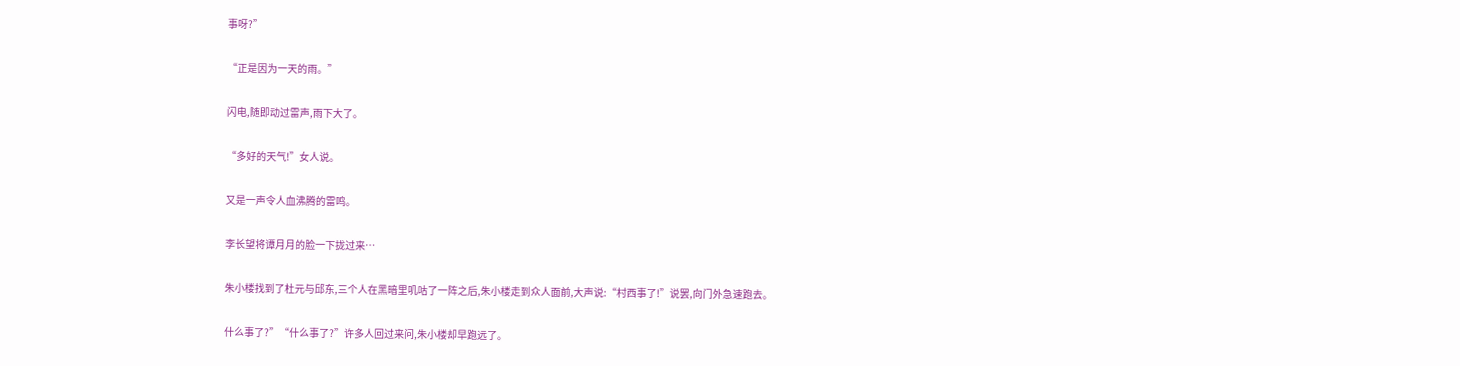事呀?”

“正是因为一天的雨。”

闪电,随即动过雷声,雨下大了。

“多好的天气!”女人说。

又是一声令人血沸腾的雷鸣。

李长望将谭月月的脸一下拢过来…

朱小楼找到了杜元与邱东,三个人在黑暗里叽咕了一阵之后,朱小楼走到众人面前,大声说:“村西事了!”说罢,向门外急速跑去。

什么事了?”“什么事了?”许多人回过来问,朱小楼却早跑远了。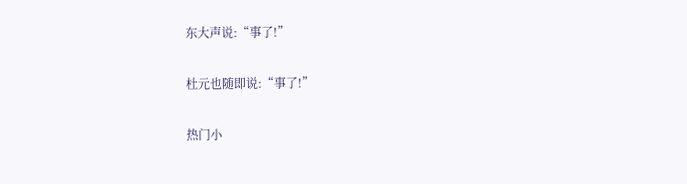东大声说:“事了!”

杜元也随即说:“事了!”

热门小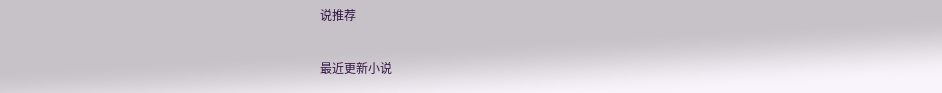说推荐

最近更新小说